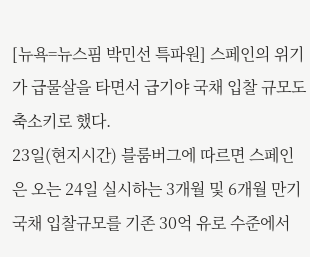[뉴욕=뉴스핌 박민선 특파원] 스페인의 위기가 급물살을 타면서 급기야 국채 입찰 규모도 축소키로 했다.
23일(현지시간) 블룸버그에 따르면 스페인은 오는 24일 실시하는 3개월 및 6개월 만기 국채 입찰규모를 기존 30억 유로 수준에서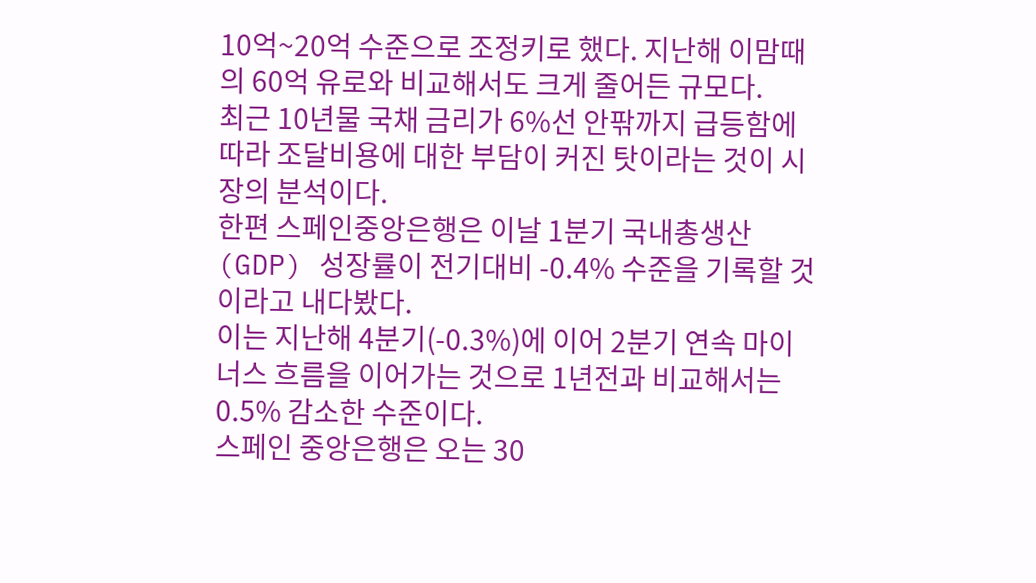10억~20억 수준으로 조정키로 했다. 지난해 이맘때의 60억 유로와 비교해서도 크게 줄어든 규모다.
최근 10년물 국채 금리가 6%선 안팎까지 급등함에 따라 조달비용에 대한 부담이 커진 탓이라는 것이 시장의 분석이다.
한편 스페인중앙은행은 이날 1분기 국내총생산(GDP) 성장률이 전기대비 -0.4% 수준을 기록할 것이라고 내다봤다.
이는 지난해 4분기(-0.3%)에 이어 2분기 연속 마이너스 흐름을 이어가는 것으로 1년전과 비교해서는 0.5% 감소한 수준이다.
스페인 중앙은행은 오는 30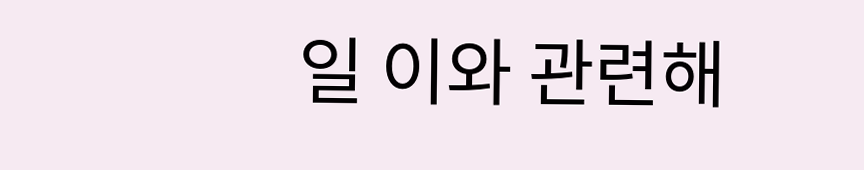일 이와 관련해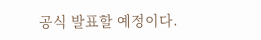공식 발표할 예정이다.